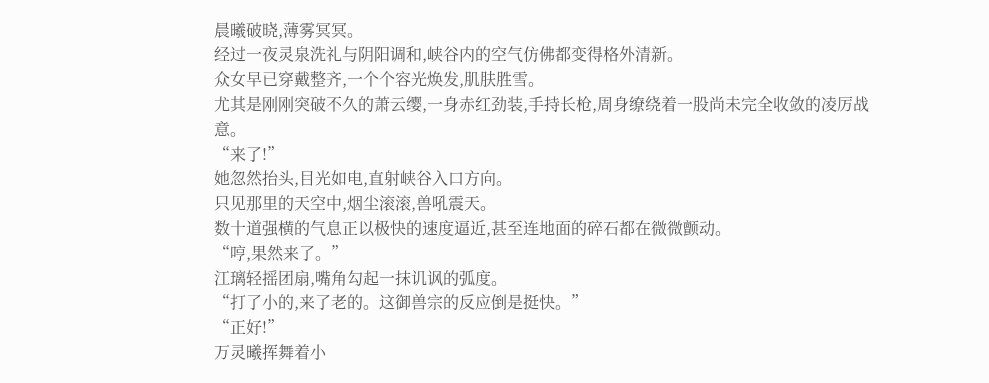晨曦破晓,薄雾冥冥。
经过一夜灵泉洗礼与阴阳调和,峡谷内的空气仿佛都变得格外清新。
众女早已穿戴整齐,一个个容光焕发,肌肤胜雪。
尤其是刚刚突破不久的萧云缨,一身赤红劲装,手持长枪,周身缭绕着一股尚未完全收敛的凌厉战意。
“来了!”
她忽然抬头,目光如电,直射峡谷入口方向。
只见那里的天空中,烟尘滚滚,兽吼震天。
数十道强横的气息正以极快的速度逼近,甚至连地面的碎石都在微微颤动。
“哼,果然来了。”
江璃轻摇团扇,嘴角勾起一抹讥讽的弧度。
“打了小的,来了老的。这御兽宗的反应倒是挺快。”
“正好!”
万灵曦挥舞着小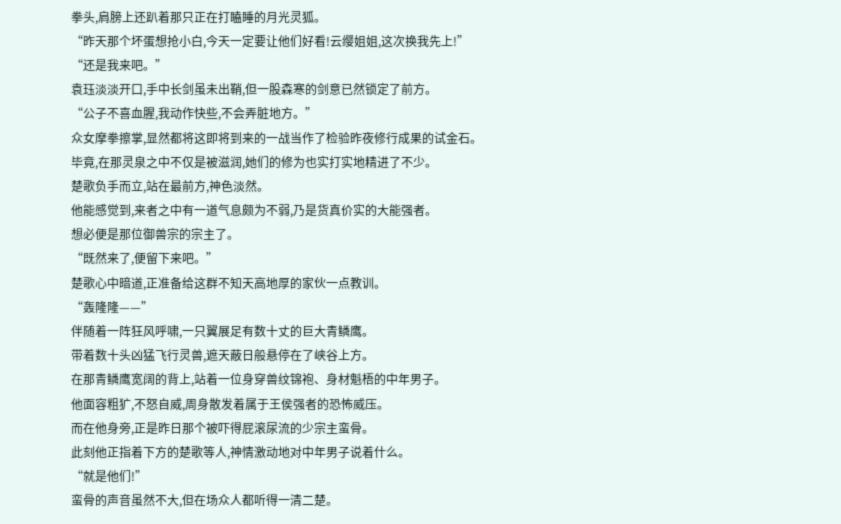拳头,肩膀上还趴着那只正在打瞌睡的月光灵狐。
“昨天那个坏蛋想抢小白,今天一定要让他们好看!云缨姐姐,这次换我先上!”
“还是我来吧。”
袁珏淡淡开口,手中长剑虽未出鞘,但一股森寒的剑意已然锁定了前方。
“公子不喜血腥,我动作快些,不会弄脏地方。”
众女摩拳擦掌,显然都将这即将到来的一战当作了检验昨夜修行成果的试金石。
毕竟,在那灵泉之中不仅是被滋润,她们的修为也实打实地精进了不少。
楚歌负手而立,站在最前方,神色淡然。
他能感觉到,来者之中有一道气息颇为不弱,乃是货真价实的大能强者。
想必便是那位御兽宗的宗主了。
“既然来了,便留下来吧。”
楚歌心中暗道,正准备给这群不知天高地厚的家伙一点教训。
“轰隆隆——”
伴随着一阵狂风呼啸,一只翼展足有数十丈的巨大青鳞鹰。
带着数十头凶猛飞行灵兽,遮天蔽日般悬停在了峡谷上方。
在那青鳞鹰宽阔的背上,站着一位身穿兽纹锦袍、身材魁梧的中年男子。
他面容粗犷,不怒自威,周身散发着属于王侯强者的恐怖威压。
而在他身旁,正是昨日那个被吓得屁滚尿流的少宗主蛮骨。
此刻他正指着下方的楚歌等人,神情激动地对中年男子说着什么。
“就是他们!”
蛮骨的声音虽然不大,但在场众人都听得一清二楚。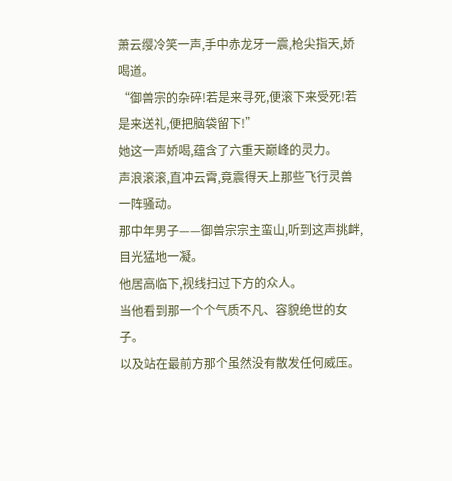萧云缨冷笑一声,手中赤龙牙一震,枪尖指天,娇喝道。
“御兽宗的杂碎!若是来寻死,便滚下来受死!若是来送礼,便把脑袋留下!”
她这一声娇喝,蕴含了六重天巅峰的灵力。
声浪滚滚,直冲云霄,竟震得天上那些飞行灵兽一阵骚动。
那中年男子——御兽宗宗主蛮山,听到这声挑衅,目光猛地一凝。
他居高临下,视线扫过下方的众人。
当他看到那一个个气质不凡、容貌绝世的女子。
以及站在最前方那个虽然没有散发任何威压。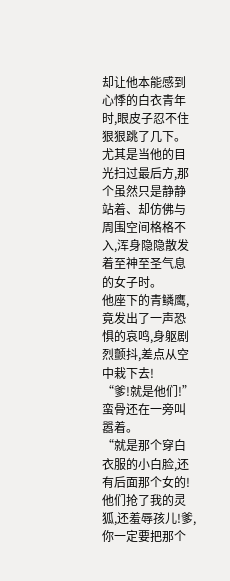却让他本能感到心悸的白衣青年时,眼皮子忍不住狠狠跳了几下。
尤其是当他的目光扫过最后方,那个虽然只是静静站着、却仿佛与周围空间格格不入,浑身隐隐散发着至神至圣气息的女子时。
他座下的青鳞鹰,竟发出了一声恐惧的哀鸣,身躯剧烈颤抖,差点从空中栽下去!
“爹!就是他们!”
蛮骨还在一旁叫嚣着。
“就是那个穿白衣服的小白脸,还有后面那个女的!他们抢了我的灵狐,还羞辱孩儿!爹,你一定要把那个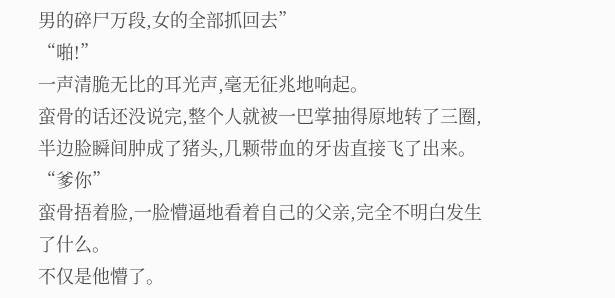男的碎尸万段,女的全部抓回去”
“啪!”
一声清脆无比的耳光声,毫无征兆地响起。
蛮骨的话还没说完,整个人就被一巴掌抽得原地转了三圈,半边脸瞬间肿成了猪头,几颗带血的牙齿直接飞了出来。
“爹你”
蛮骨捂着脸,一脸懵逼地看着自己的父亲,完全不明白发生了什么。
不仅是他懵了。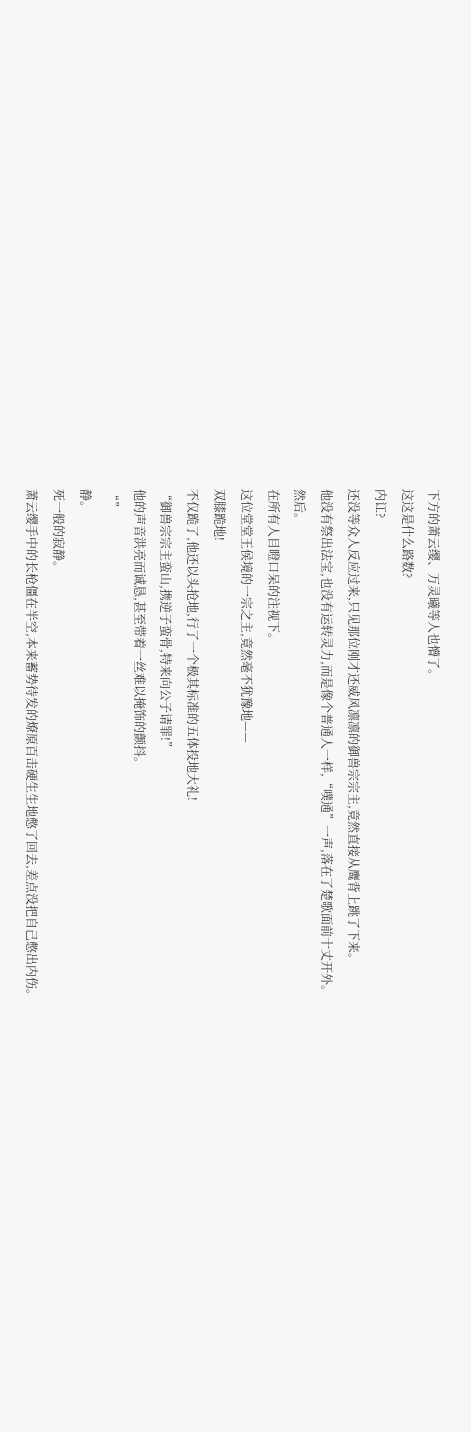下方的萧云缨、万灵曦等人也懵了。
这这是什么路数?
内讧?
还没等众人反应过来,只见那位刚才还威风凛凛的御兽宗宗主,竟然直接从鹰背上跳了下来。
他没有祭出法宝,也没有运转灵力,而是像个普通人一样,“噗通”一声,落在了楚歌面前十丈开外。
然后。
在所有人目瞪口呆的注视下。
这位堂堂王侯境的一宗之主,竟然毫不犹豫地——
双膝跪地!
不仅跪了,他还以头抢地,行了一个极其标准的五体投地大礼!
“御兽宗宗主蛮山,携逆子蛮骨,特来向公子请罪!”
他的声音洪亮而诚恳,甚至带着一丝难以掩饰的颤抖。
“”
静。
死一般的寂静。
萧云缨手中的长枪僵在半空,本来蓄势待发的燎原百击硬生生地憋了回去,差点没把自己憋出内伤。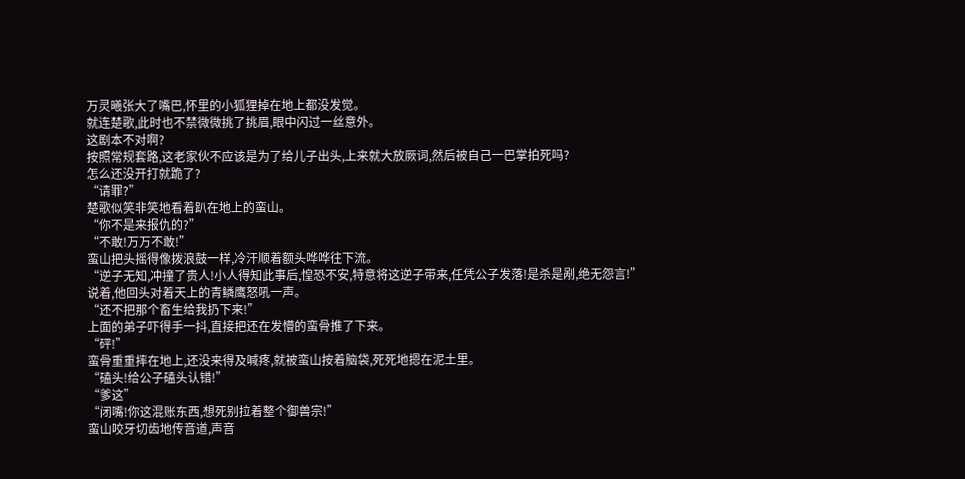万灵曦张大了嘴巴,怀里的小狐狸掉在地上都没发觉。
就连楚歌,此时也不禁微微挑了挑眉,眼中闪过一丝意外。
这剧本不对啊?
按照常规套路,这老家伙不应该是为了给儿子出头,上来就大放厥词,然后被自己一巴掌拍死吗?
怎么还没开打就跪了?
“请罪?”
楚歌似笑非笑地看着趴在地上的蛮山。
“你不是来报仇的?”
“不敢!万万不敢!”
蛮山把头摇得像拨浪鼓一样,冷汗顺着额头哗哗往下流。
“逆子无知,冲撞了贵人!小人得知此事后,惶恐不安,特意将这逆子带来,任凭公子发落!是杀是剐,绝无怨言!”
说着,他回头对着天上的青鳞鹰怒吼一声。
“还不把那个畜生给我扔下来!”
上面的弟子吓得手一抖,直接把还在发懵的蛮骨推了下来。
“砰!”
蛮骨重重摔在地上,还没来得及喊疼,就被蛮山按着脑袋,死死地摁在泥土里。
“磕头!给公子磕头认错!”
“爹这”
“闭嘴!你这混账东西,想死别拉着整个御兽宗!”
蛮山咬牙切齿地传音道,声音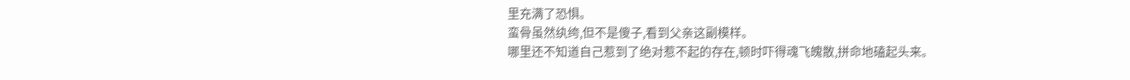里充满了恐惧。
蛮骨虽然纨绔,但不是傻子,看到父亲这副模样。
哪里还不知道自己惹到了绝对惹不起的存在,顿时吓得魂飞魄散,拼命地磕起头来。